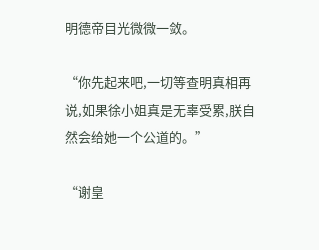明德帝目光微微一敛。

“你先起来吧,一切等查明真相再说,如果徐小姐真是无辜受累,朕自然会给她一个公道的。”

“谢皇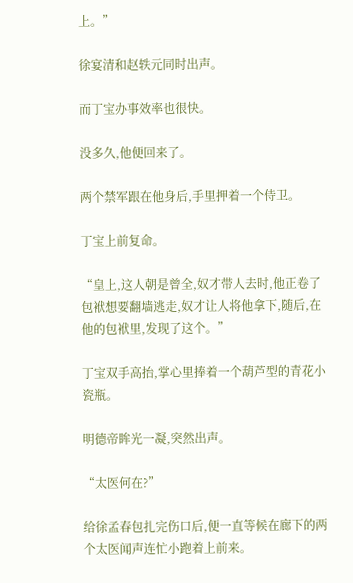上。”

徐宴清和赵轶元同时出声。

而丁宝办事效率也很快。

没多久,他便回来了。

两个禁军跟在他身后,手里押着一个侍卫。

丁宝上前复命。

“皇上,这人朝是曾全,奴才带人去时,他正卷了包袱想要翻墙逃走,奴才让人将他拿下,随后,在他的包袱里,发现了这个。”

丁宝双手高抬,掌心里捧着一个葫芦型的青花小瓷瓶。

明德帝眸光一凝,突然出声。

“太医何在?”

给徐孟春包扎完伤口后,便一直等候在廊下的两个太医闻声连忙小跑着上前来。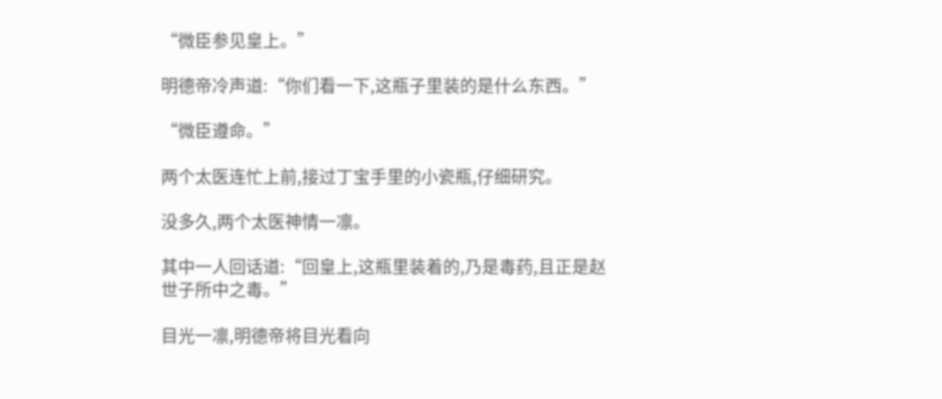“微臣参见皇上。”

明德帝冷声道:“你们看一下,这瓶子里装的是什么东西。”

“微臣遵命。”

两个太医连忙上前,接过丁宝手里的小瓷瓶,仔细研究。

没多久,两个太医神情一凛。

其中一人回话道:“回皇上,这瓶里装着的,乃是毒药,且正是赵世子所中之毒。”

目光一凛,明德帝将目光看向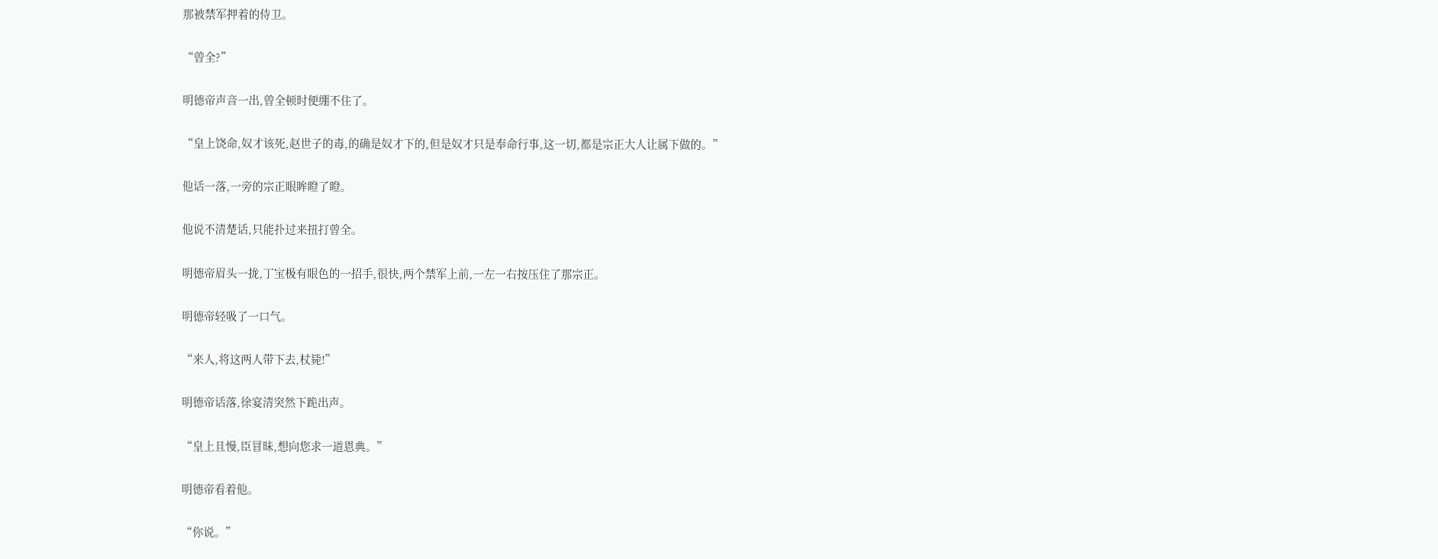那被禁军押着的侍卫。

“曾全?”

明德帝声音一出,曾全顿时便绷不住了。

“皇上饶命,奴才该死,赵世子的毒,的确是奴才下的,但是奴才只是奉命行事,这一切,都是宗正大人让属下做的。”

他话一落,一旁的宗正眼眸瞪了瞪。

他说不清楚话,只能扑过来扭打曾全。

明德帝眉头一拢,丁宝极有眼色的一招手,很快,两个禁军上前,一左一右按压住了那宗正。

明德帝轻吸了一口气。

“来人,将这两人带下去,杖毙!”

明德帝话落,徐宴清突然下跪出声。

“皇上且慢,臣冒昧,想向您求一道恩典。”

明德帝看着他。

“你说。”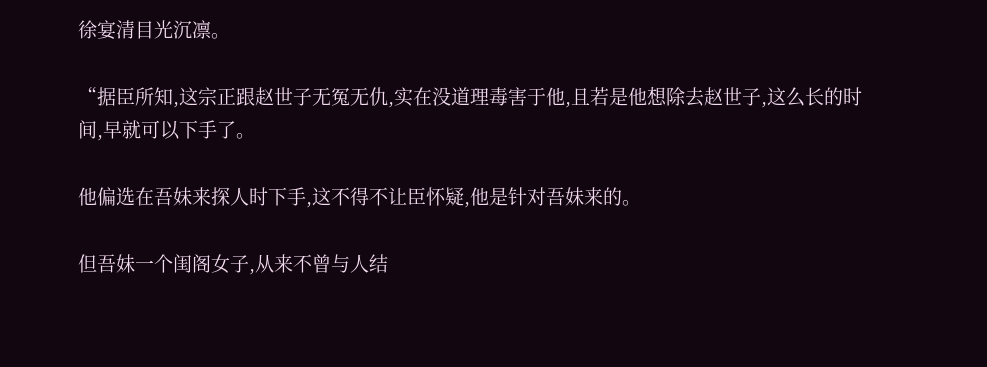徐宴清目光沉凛。

“据臣所知,这宗正跟赵世子无冤无仇,实在没道理毒害于他,且若是他想除去赵世子,这么长的时间,早就可以下手了。

他偏选在吾妹来探人时下手,这不得不让臣怀疑,他是针对吾妹来的。

但吾妹一个闺阁女子,从来不曾与人结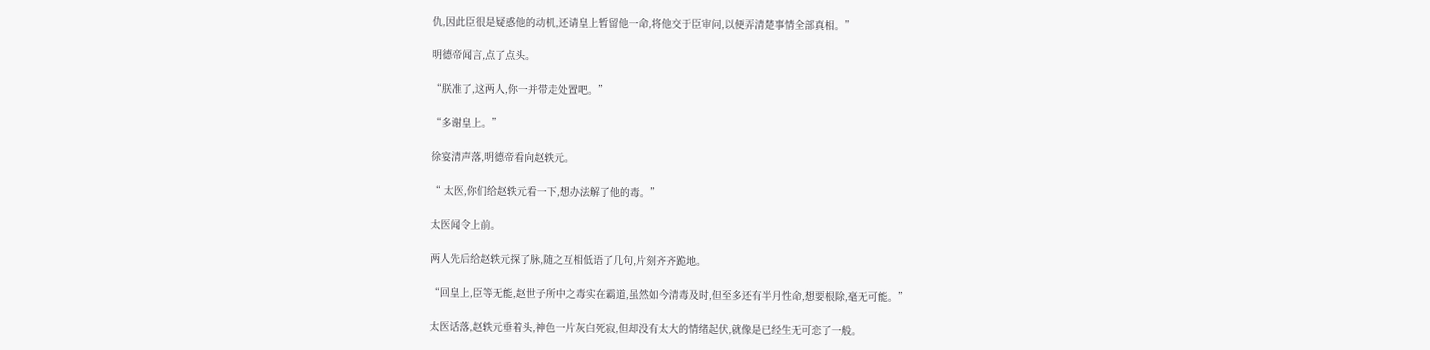仇,因此臣很是疑惑他的动机,还请皇上暂留他一命,将他交于臣审问,以便弄清楚事情全部真相。”

明德帝闻言,点了点头。

“朕准了,这两人,你一并带走处置吧。”

“多谢皇上。”

徐宴清声落,明德帝看向赵轶元。

“ 太医,你们给赵轶元看一下,想办法解了他的毒。”

太医闻令上前。

两人先后给赵轶元探了脉,随之互相低语了几句,片刻齐齐跪地。

“回皇上,臣等无能,赵世子所中之毒实在霸道,虽然如今清毒及时,但至多还有半月性命,想要根除,毫无可能。”

太医话落,赵轶元垂着头,神色一片灰白死寂,但却没有太大的情绪起伏,就像是已经生无可恋了一般。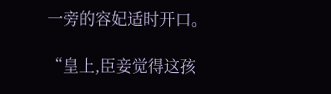一旁的容妃适时开口。

“皇上,臣妾觉得这孩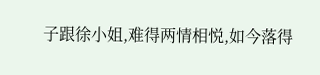子跟徐小姐,难得两情相悦,如今落得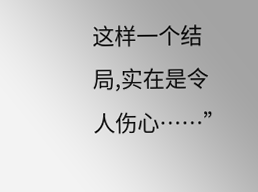这样一个结局,实在是令人伤心……”